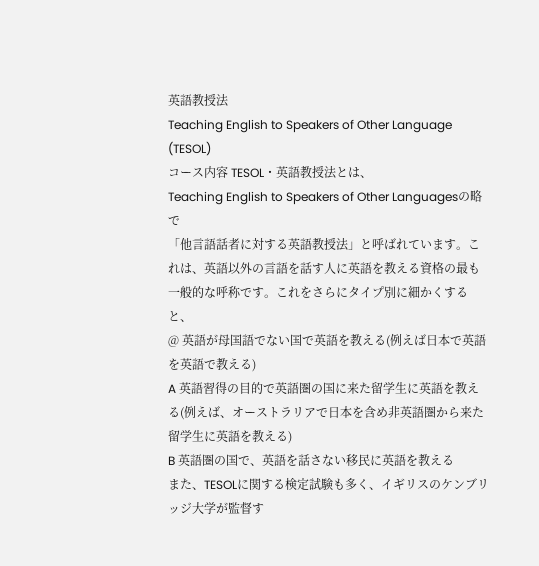英語教授法
Teaching English to Speakers of Other Language
(TESOL)
コース内容 TESOL・英語教授法とは、
Teaching English to Speakers of Other Languagesの略で
「他言語話者に対する英語教授法」と呼ばれています。これは、英語以外の言語を話す人に英語を教える資格の最も一般的な呼称です。これをさらにタイプ別に細かくすると、
@ 英語が母国語でない国で英語を教える(例えば日本で英語を英語で教える)
A 英語習得の目的で英語圏の国に来た留学生に英語を教える(例えば、オーストラリアで日本を含め非英語圏から来た留学生に英語を教える)
B 英語圏の国で、英語を話さない移民に英語を教える
また、TESOLに関する検定試験も多く、イギリスのケンブリッジ大学が監督す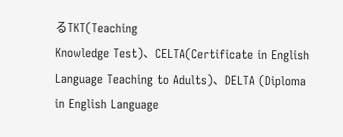るTKT(Teaching
Knowledge Test)、CELTA(Certificate in English
Language Teaching to Adults)、DELTA (Diploma
in English Language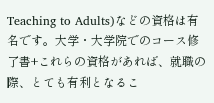Teaching to Adults)などの資格は有名です。大学・大学院でのコース修了書+これらの資格があれば、就職の際、とても有利となるこ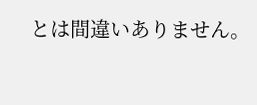とは間違いありません。